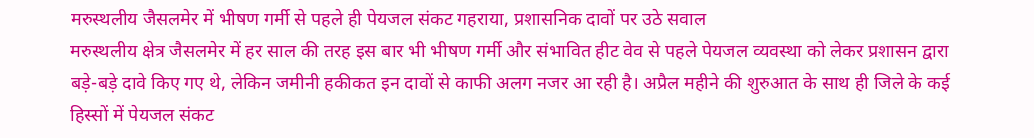मरुस्थलीय जैसलमेर में भीषण गर्मी से पहले ही पेयजल संकट गहराया, प्रशासनिक दावों पर उठे सवाल
मरुस्थलीय क्षेत्र जैसलमेर में हर साल की तरह इस बार भी भीषण गर्मी और संभावित हीट वेव से पहले पेयजल व्यवस्था को लेकर प्रशासन द्वारा बड़े-बड़े दावे किए गए थे, लेकिन जमीनी हकीकत इन दावों से काफी अलग नजर आ रही है। अप्रैल महीने की शुरुआत के साथ ही जिले के कई हिस्सों में पेयजल संकट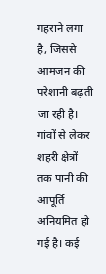गहराने लगा है, जिससे आमजन की परेशानी बढ़ती जा रही है।
गांवों से लेकर शहरी क्षेत्रों तक पानी की आपूर्ति अनियमित हो गई है। कई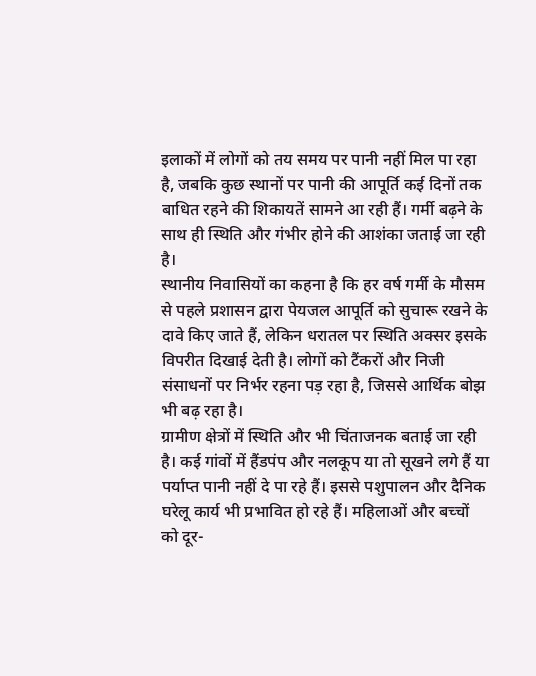इलाकों में लोगों को तय समय पर पानी नहीं मिल पा रहा है, जबकि कुछ स्थानों पर पानी की आपूर्ति कई दिनों तक बाधित रहने की शिकायतें सामने आ रही हैं। गर्मी बढ़ने के साथ ही स्थिति और गंभीर होने की आशंका जताई जा रही है।
स्थानीय निवासियों का कहना है कि हर वर्ष गर्मी के मौसम से पहले प्रशासन द्वारा पेयजल आपूर्ति को सुचारू रखने के दावे किए जाते हैं, लेकिन धरातल पर स्थिति अक्सर इसके विपरीत दिखाई देती है। लोगों को टैंकरों और निजी संसाधनों पर निर्भर रहना पड़ रहा है, जिससे आर्थिक बोझ भी बढ़ रहा है।
ग्रामीण क्षेत्रों में स्थिति और भी चिंताजनक बताई जा रही है। कई गांवों में हैंडपंप और नलकूप या तो सूखने लगे हैं या पर्याप्त पानी नहीं दे पा रहे हैं। इससे पशुपालन और दैनिक घरेलू कार्य भी प्रभावित हो रहे हैं। महिलाओं और बच्चों को दूर-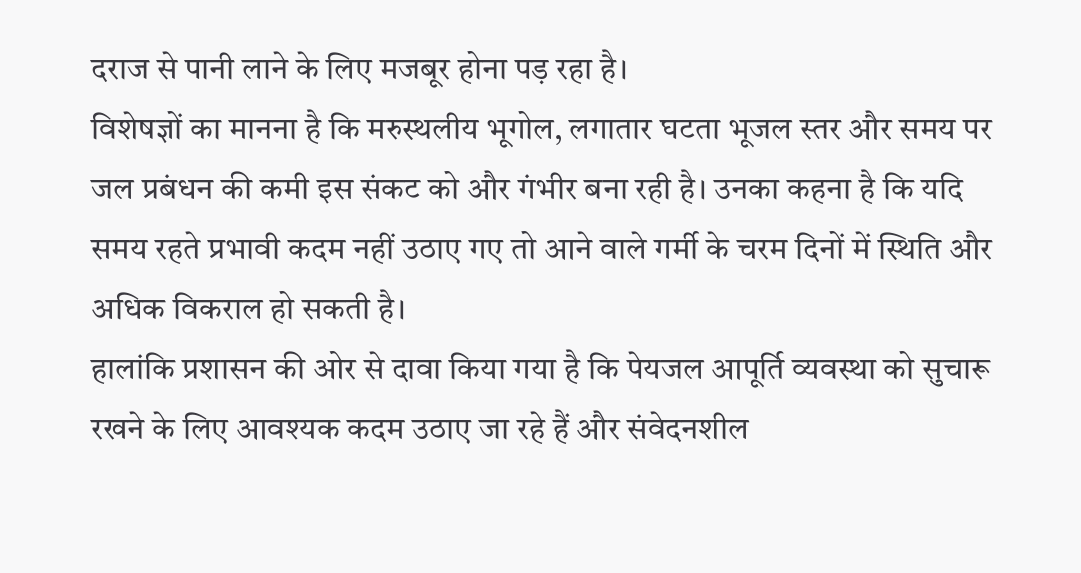दराज से पानी लाने के लिए मजबूर होना पड़ रहा है।
विशेषज्ञों का मानना है कि मरुस्थलीय भूगोल, लगातार घटता भूजल स्तर और समय पर जल प्रबंधन की कमी इस संकट को और गंभीर बना रही है। उनका कहना है कि यदि समय रहते प्रभावी कदम नहीं उठाए गए तो आने वाले गर्मी के चरम दिनों में स्थिति और अधिक विकराल हो सकती है।
हालांकि प्रशासन की ओर से दावा किया गया है कि पेयजल आपूर्ति व्यवस्था को सुचारू रखने के लिए आवश्यक कदम उठाए जा रहे हैं और संवेदनशील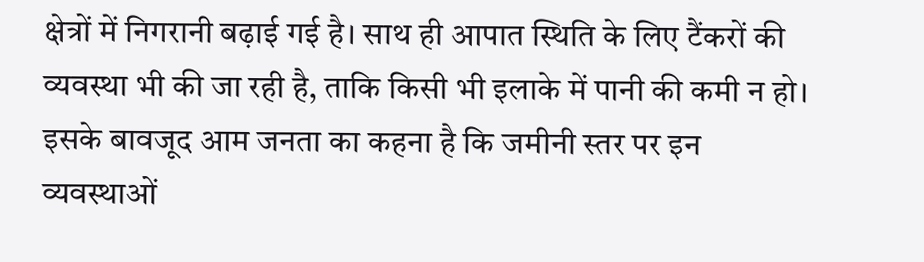क्षेत्रों में निगरानी बढ़ाई गई है। साथ ही आपात स्थिति के लिए टैंकरों की व्यवस्था भी की जा रही है, ताकि किसी भी इलाके में पानी की कमी न हो।
इसके बावजूद आम जनता का कहना है कि जमीनी स्तर पर इन व्यवस्थाओं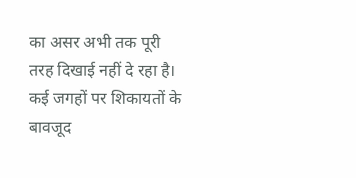का असर अभी तक पूरी तरह दिखाई नहीं दे रहा है। कई जगहों पर शिकायतों के बावजूद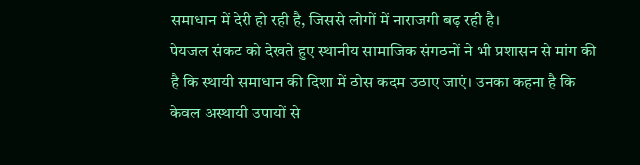समाधान में देरी हो रही है, जिससे लोगों में नाराजगी बढ़ रही है।
पेयजल संकट को देखते हुए स्थानीय सामाजिक संगठनों ने भी प्रशासन से मांग की है कि स्थायी समाधान की दिशा में ठोस कदम उठाए जाएं। उनका कहना है कि केवल अस्थायी उपायों से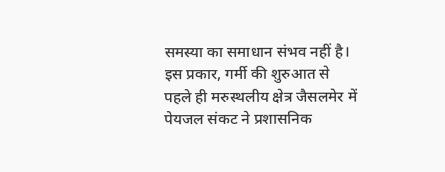समस्या का समाधान संभव नहीं है।
इस प्रकार, गर्मी की शुरुआत से पहले ही मरुस्थलीय क्षेत्र जैसलमेर में पेयजल संकट ने प्रशासनिक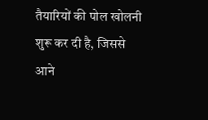तैयारियों की पोल खोलनी शुरू कर दी है, जिससे आने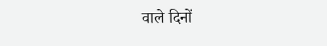वाले दिनों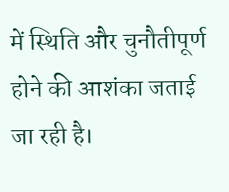में स्थिति और चुनौतीपूर्ण होने की आशंका जताई जा रही है।